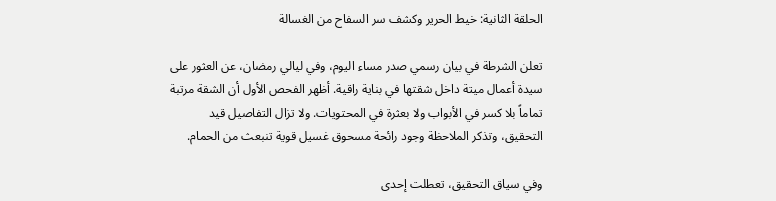الحلقة الثانية: خيط الحرير وكشف سر السفاح من الغسالة

تعلن الشرطة في بيان رسمي صدر مساء اليوم، وفي ليالي رمضان، عن العثور على سيدة أعمال ميتة داخل شقتها في بناية راقية. أظهر الفحص الأول أن الشقة مرتبة تماماً بلا كسر في الأبواب ولا بعثرة في المحتويات. ولا تزال التفاصيل قيد التحقيق، وتذكر الملاحظة وجود رائحة مسحوق غسيل قوية تنبعث من الحمام.

وفي سياق التحقيق، تعطلت إحدى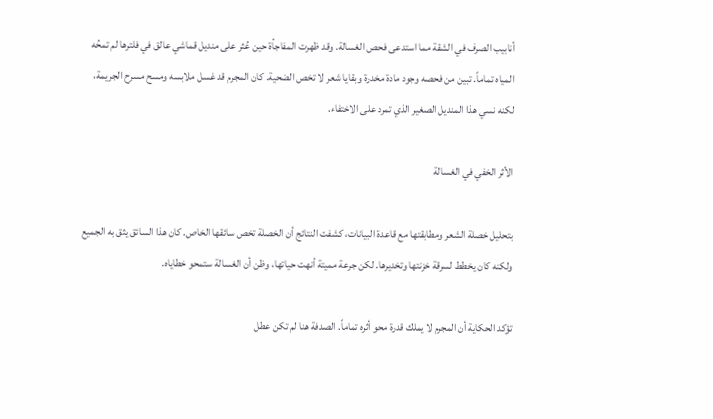أنابيب الصرف في الشقة مما استدعى فحص الغسالة. وقد ظهرت المفاجأة حين عُثر على منديل قماشي عالق في فلترها لم تمحُه المياه تماماً. تبين من فحصه وجود مادة مخدرة وبقايا شعر لا تخص الضحية. كان المجرم قد غسل ملابسه ومسح مسرح الجريمة، لكنه نسي هذا المنديل الصغير الذي تمرد على الاختفاء.

الأثر الخفي في الغسالة

بتحليل خصلة الشعر ومطابقتها مع قاعدة البيانات، كشفت النتائج أن الخصلة تخص سائقها الخاص. كان هذا السائق يثق به الجميع ولكنه كان يخطط لسرقة خزنتها وتخديرها. لكن جرعة مميتة أنهت حياتها، وظن أن الغسالة ستمحو خطاياه.

تؤكد الحكاية أن المجرم لا يملك قدرة محو أثره تماماً. الصدفة هنا لم تكن عطل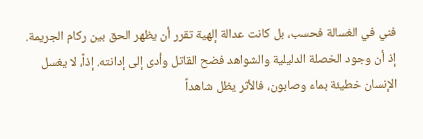فني في الغسالة فحسب، بل كانت عدالة إلهية تقرر أن يظهر الحق بين ركام الجريمة. إذ أن وجود الخصلة الدليلية والشواهد فضح القاتل وأدى إلى إدانته. إذاً، لا يغسل الإنسان خطيئة بماء وصابون، فالأثر يظل شاهداً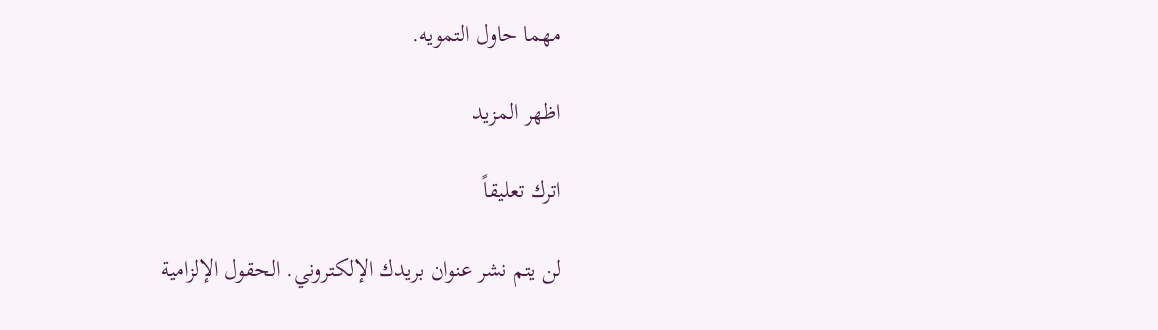مهما حاول التمويه.

اظهر المزيد

اترك تعليقاً

لن يتم نشر عنوان بريدك الإلكتروني. الحقول الإلزامية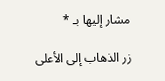مشار إليها بـ *

زر الذهاب إلى الأعلى